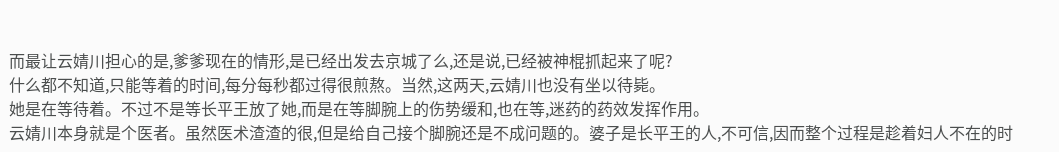而最让云婧川担心的是,爹爹现在的情形,是已经出发去京城了么,还是说,已经被神棍抓起来了呢?
什么都不知道,只能等着的时间,每分每秒都过得很煎熬。当然,这两天,云婧川也没有坐以待毙。
她是在等待着。不过不是等长平王放了她,而是在等脚腕上的伤势缓和,也在等,迷药的药效发挥作用。
云婧川本身就是个医者。虽然医术渣渣的很,但是给自己接个脚腕还是不成问题的。婆子是长平王的人,不可信,因而整个过程是趁着妇人不在的时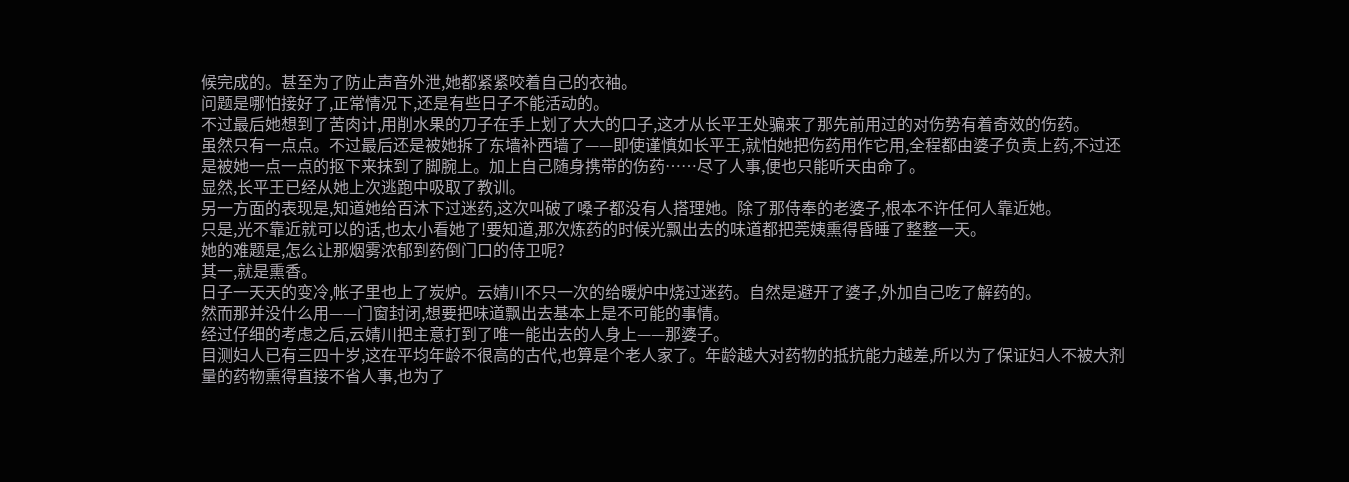候完成的。甚至为了防止声音外泄,她都紧紧咬着自己的衣袖。
问题是哪怕接好了,正常情况下,还是有些日子不能活动的。
不过最后她想到了苦肉计,用削水果的刀子在手上划了大大的口子,这才从长平王处骗来了那先前用过的对伤势有着奇效的伤药。
虽然只有一点点。不过最后还是被她拆了东墙补西墙了——即使谨慎如长平王,就怕她把伤药用作它用,全程都由婆子负责上药,不过还是被她一点一点的抠下来抹到了脚腕上。加上自己随身携带的伤药……尽了人事,便也只能听天由命了。
显然,长平王已经从她上次逃跑中吸取了教训。
另一方面的表现是,知道她给百沐下过迷药,这次叫破了嗓子都没有人搭理她。除了那侍奉的老婆子,根本不许任何人靠近她。
只是,光不靠近就可以的话,也太小看她了!要知道,那次炼药的时候光飘出去的味道都把莞姨熏得昏睡了整整一天。
她的难题是,怎么让那烟雾浓郁到药倒门口的侍卫呢?
其一,就是熏香。
日子一天天的变冷,帐子里也上了炭炉。云婧川不只一次的给暖炉中烧过迷药。自然是避开了婆子,外加自己吃了解药的。
然而那并没什么用——门窗封闭,想要把味道飘出去基本上是不可能的事情。
经过仔细的考虑之后,云婧川把主意打到了唯一能出去的人身上——那婆子。
目测妇人已有三四十岁,这在平均年龄不很高的古代,也算是个老人家了。年龄越大对药物的抵抗能力越差,所以为了保证妇人不被大剂量的药物熏得直接不省人事,也为了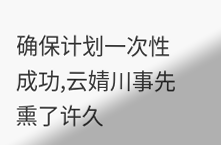确保计划一次性成功,云婧川事先熏了许久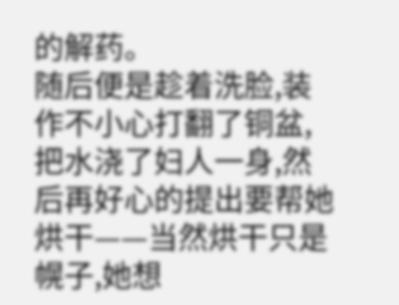的解药。
随后便是趁着洗脸,装作不小心打翻了铜盆,把水浇了妇人一身,然后再好心的提出要帮她烘干——当然烘干只是幌子,她想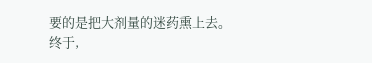要的是把大剂量的迷药熏上去。
终于,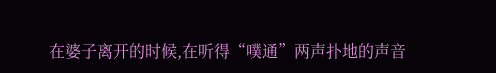在婆子离开的时候,在听得“噗通”两声扑地的声音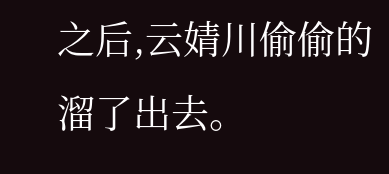之后,云婧川偷偷的溜了出去。